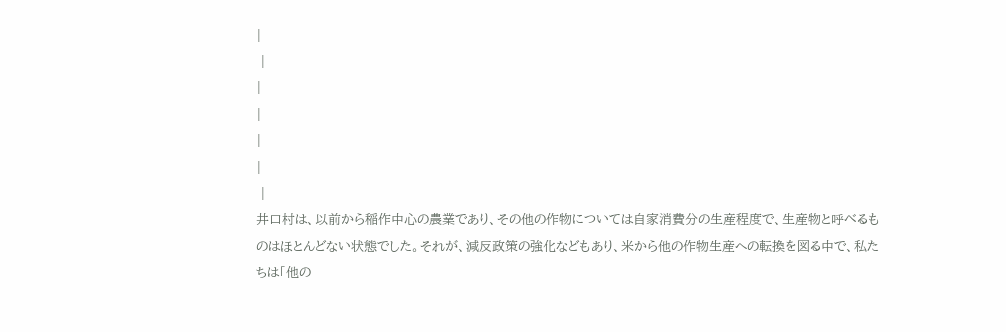|
 |
|
|
|
|
 |
井口村は、以前から稲作中心の農業であり、その他の作物については自家消費分の生産程度で、生産物と呼べるものはほとんどない状態でした。それが、減反政策の強化などもあり、米から他の作物生産への転換を図る中で、私たちは「他の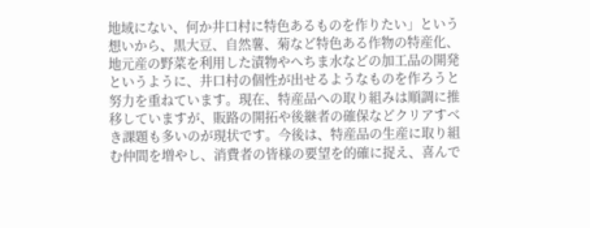地域にない、何か井口村に特色あるものを作りたい」という想いから、黒大豆、自然薯、菊など特色ある作物の特産化、地元産の野菜を利用した漬物やへちま水などの加工品の開発というように、井口村の個性が出せるようなものを作ろうと努力を重ねています。現在、特産品への取り組みは順調に推移していますが、販路の開拓や後継者の確保などクリアすべき課題も多いのが現状です。今後は、特産品の生産に取り組む仲間を増やし、消費者の皆様の要望を的確に捉え、喜んで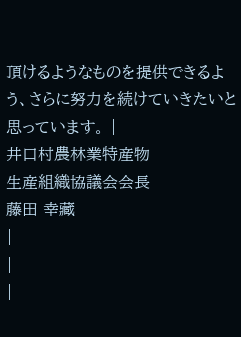頂けるようなものを提供できるよう、さらに努力を続けていきたいと思っています。 |
井口村農林業特産物
生産組織協議会会長
藤田 幸藏
|
|
|